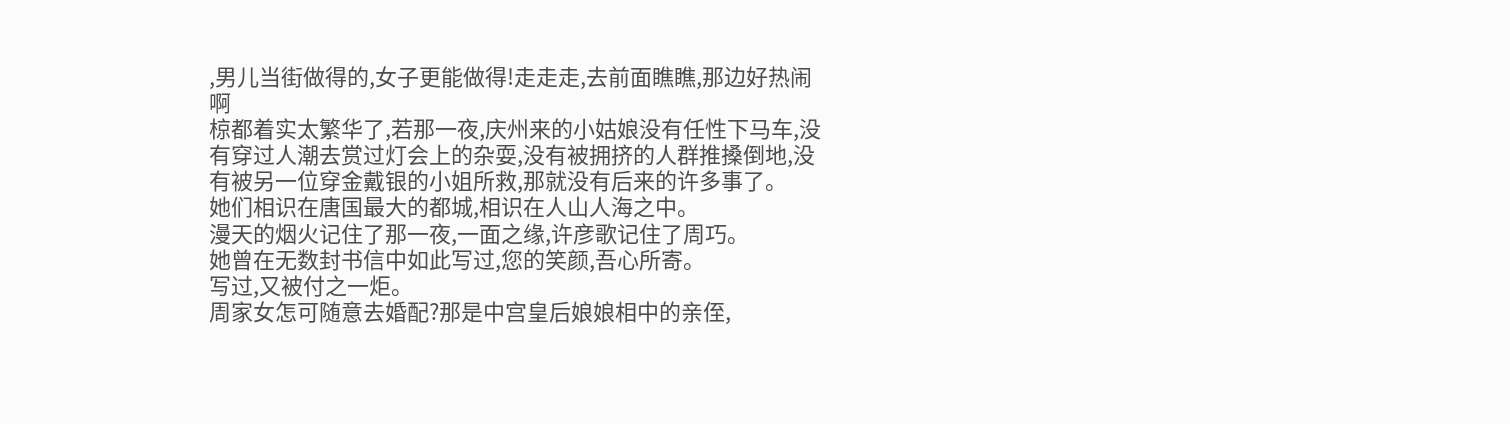,男儿当街做得的,女子更能做得!走走走,去前面瞧瞧,那边好热闹啊
椋都着实太繁华了,若那一夜,庆州来的小姑娘没有任性下马车,没有穿过人潮去赏过灯会上的杂耍,没有被拥挤的人群推搡倒地,没有被另一位穿金戴银的小姐所救,那就没有后来的许多事了。
她们相识在唐国最大的都城,相识在人山人海之中。
漫天的烟火记住了那一夜,一面之缘,许彦歌记住了周巧。
她曾在无数封书信中如此写过,您的笑颜,吾心所寄。
写过,又被付之一炬。
周家女怎可随意去婚配?那是中宫皇后娘娘相中的亲侄,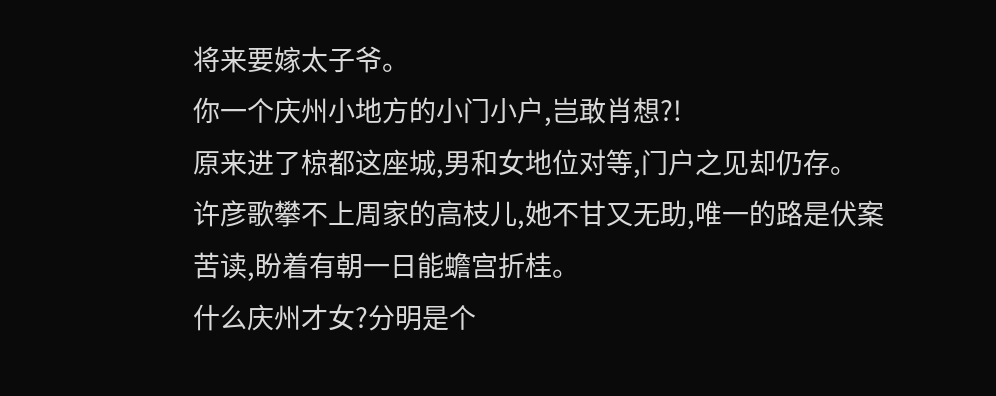将来要嫁太子爷。
你一个庆州小地方的小门小户,岂敢肖想?!
原来进了椋都这座城,男和女地位对等,门户之见却仍存。
许彦歌攀不上周家的高枝儿,她不甘又无助,唯一的路是伏案苦读,盼着有朝一日能蟾宫折桂。
什么庆州才女?分明是个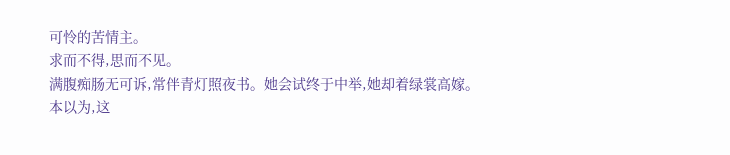可怜的苦情主。
求而不得,思而不见。
满腹痴肠无可诉,常伴青灯照夜书。她会试终于中举,她却着绿裳高嫁。
本以为,这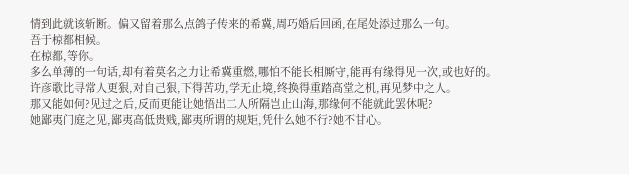情到此就该斩断。偏又留着那么点鸽子传来的希冀,周巧婚后回函,在尾处添过那么一句。
吾于椋都相候。
在椋都,等你。
多么单薄的一句话,却有着莫名之力让希冀重燃,哪怕不能长相厮守,能再有缘得见一次,或也好的。
许彦歌比寻常人更狠,对自己狠,下得苦功,学无止境,终换得重踏高堂之机,再见梦中之人。
那又能如何?见过之后,反而更能让她悟出二人所隔岂止山海,那缘何不能就此罢休呢?
她鄙夷门庭之见,鄙夷高低贵贱,鄙夷所谓的规矩,凭什么她不行?她不甘心。